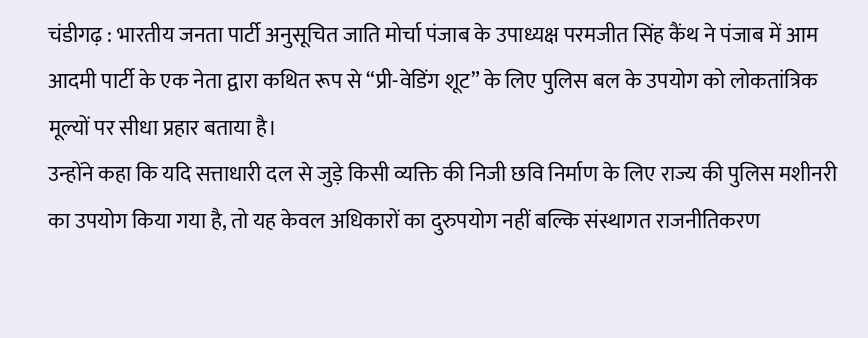चंडीगढ़ : भारतीय जनता पार्टी अनुसूचित जाति मोर्चा पंजाब के उपाध्यक्ष परमजीत सिंह कैंथ ने पंजाब में आम आदमी पार्टी के एक नेता द्वारा कथित रूप से “प्री-वेडिंग शूट” के लिए पुलिस बल के उपयोग को लोकतांत्रिक मूल्यों पर सीधा प्रहार बताया है।
उन्होंने कहा कि यदि सत्ताधारी दल से जुड़े किसी व्यक्ति की निजी छवि निर्माण के लिए राज्य की पुलिस मशीनरी का उपयोग किया गया है, तो यह केवल अधिकारों का दुरुपयोग नहीं बल्कि संस्थागत राजनीतिकरण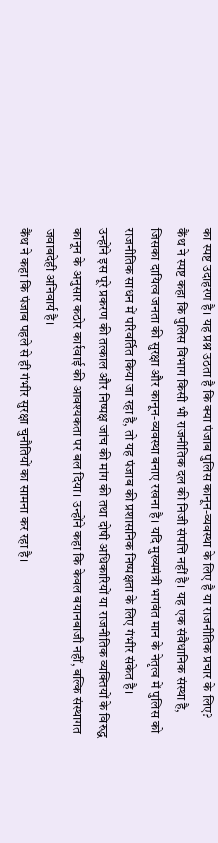का स्पष्ट उदाहरण है। यह प्रश्न उठता है कि क्या पंजाब पुलिस कानून-व्यवस्था के लिए है या राजनीतिक प्रचार के लिए?
कैंथ ने स्पष्ट कहा कि पुलिस विभाग किसी भी राजनीतिक दल की निजी संपत्ति नहीं है। यह एक संवैधानिक संस्था है, जिसका दायित्व जनता की सुरक्षा और कानून-व्यवस्था बनाए रखना है। यदि मुख्यमंत्री भगवंत मान के नेतृत्व में पुलिस को राजनीतिक साधन में परिवर्तित किया जा रहा है, तो यह पंजाब की प्रशासनिक निष्पक्षता के लिए गंभीर संकेत है।
उन्होंने इस पूरे प्रकरण की तत्काल और निष्पक्ष जांच की मांग की तथा दोषी अधिकारियों या राजनीतिक व्यक्तियों के विरुद्ध कानून के अनुसार कठोर कार्रवाई की आवश्यकता पर बल दिया। उन्होंने कहा कि केवल बयानबाजी नहीं, बल्कि संस्थागत जवाबदेही अनिवार्य है।
कैंथ ने कहा कि पंजाब पहले से ही गंभीर सुरक्षा चुनौतियों का सामना कर रहा है।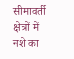सीमावर्ती क्षेत्रों में नशे का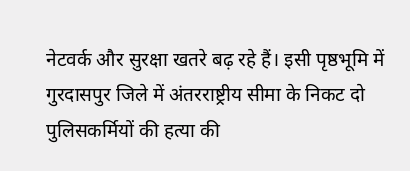नेटवर्क और सुरक्षा खतरे बढ़ रहे हैं। इसी पृष्ठभूमि में गुरदासपुर जिले में अंतरराष्ट्रीय सीमा के निकट दो पुलिसकर्मियों की हत्या की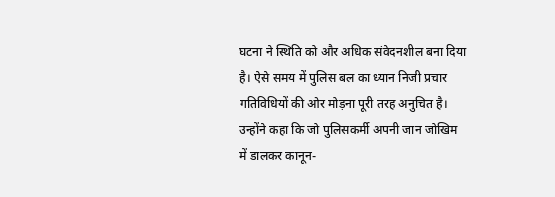घटना ने स्थिति को और अधिक संवेदनशील बना दिया है। ऐसे समय में पुलिस बल का ध्यान निजी प्रचार गतिविधियों की ओर मोड़ना पूरी तरह अनुचित है।
उन्होंने कहा कि जो पुलिसकर्मी अपनी जान जोखिम में डालकर कानून-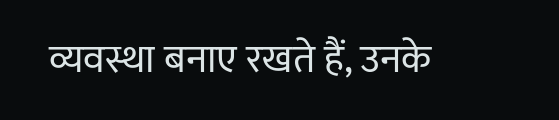व्यवस्था बनाए रखते हैं, उनके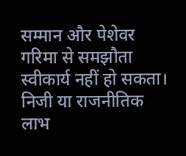सम्मान और पेशेवर गरिमा से समझौता स्वीकार्य नहीं हो सकता। निजी या राजनीतिक लाभ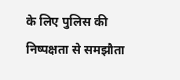के लिए पुलिस की निष्पक्षता से समझौता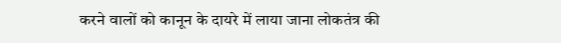करने वालों को कानून के दायरे में लाया जाना लोकतंत्र की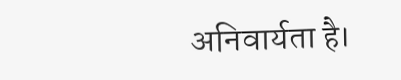अनिवार्यता है।